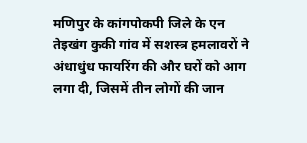मणिपुर के कांगपोकपी जिले के एन तेइखंग कुकी गांव में सशस्त्र हमलावरों ने अंधाधुंध फायरिंग की और घरों को आग लगा दी, जिसमें तीन लोगों की जान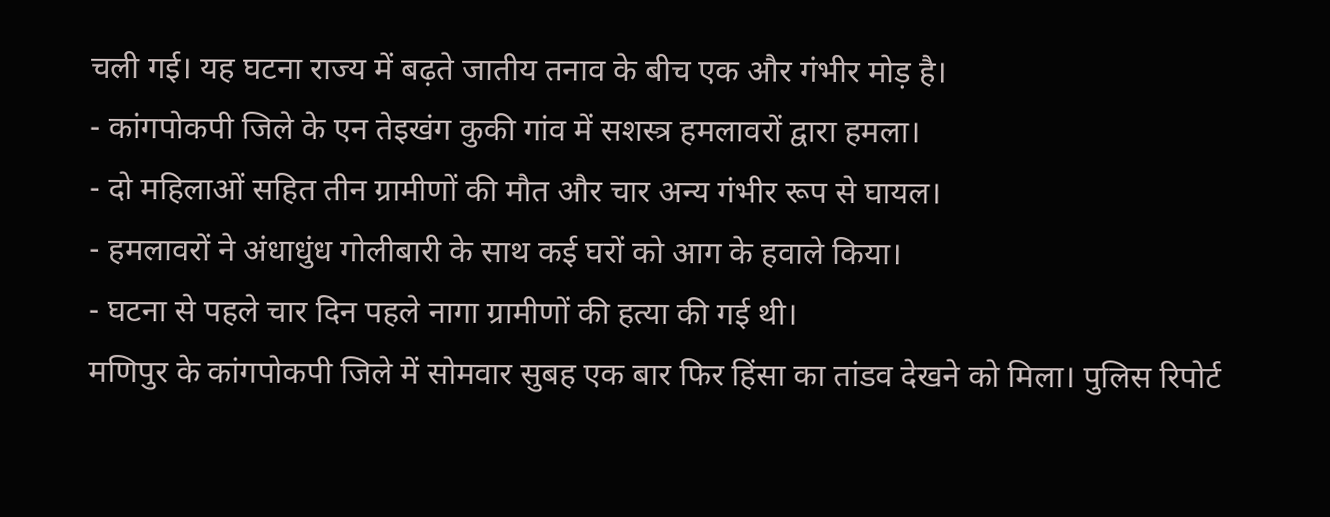चली गई। यह घटना राज्य में बढ़ते जातीय तनाव के बीच एक और गंभीर मोड़ है।
- कांगपोकपी जिले के एन तेइखंग कुकी गांव में सशस्त्र हमलावरों द्वारा हमला।
- दो महिलाओं सहित तीन ग्रामीणों की मौत और चार अन्य गंभीर रूप से घायल।
- हमलावरों ने अंधाधुंध गोलीबारी के साथ कई घरों को आग के हवाले किया।
- घटना से पहले चार दिन पहले नागा ग्रामीणों की हत्या की गई थी।
मणिपुर के कांगपोकपी जिले में सोमवार सुबह एक बार फिर हिंसा का तांडव देखने को मिला। पुलिस रिपोर्ट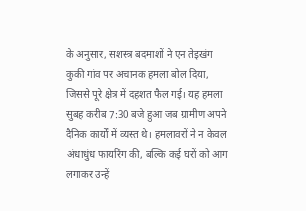के अनुसार, सशस्त्र बदमाशों ने एन तेइखंग कुकी गांव पर अचानक हमला बोल दिया, जिससे पूरे क्षेत्र में दहशत फैल गई। यह हमला सुबह करीब 7:30 बजे हुआ जब ग्रामीण अपने दैनिक कार्यों में व्यस्त थे। हमलावरों ने न केवल अंधाधुंध फायरिंग की, बल्कि कई घरों को आग लगाकर उन्हें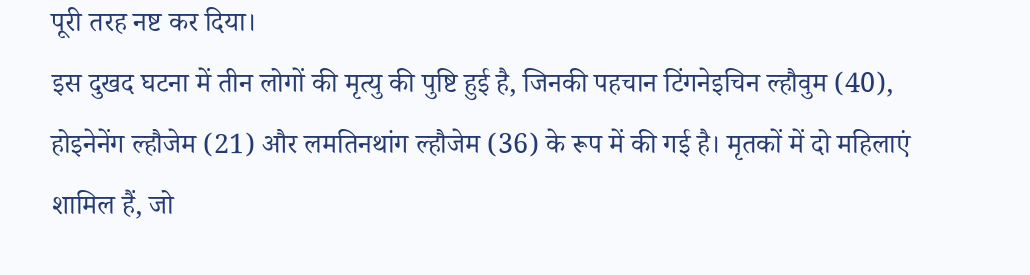पूरी तरह नष्ट कर दिया।
इस दुखद घटना में तीन लोगों की मृत्यु की पुष्टि हुई है, जिनकी पहचान टिंगनेइचिन ल्हौवुम (40), होइनेनेंग ल्हौजेम (21) और लमतिनथांग ल्हौजेम (36) के रूप में की गई है। मृतकों में दो महिलाएं शामिल हैं, जो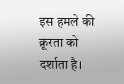इस हमले की क्रूरता को दर्शाता है।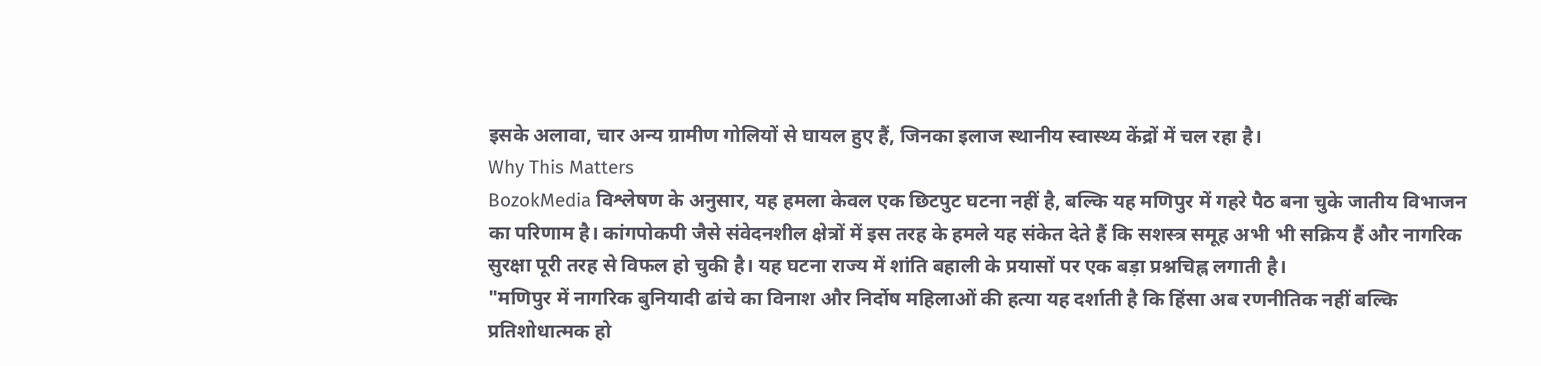इसके अलावा, चार अन्य ग्रामीण गोलियों से घायल हुए हैं, जिनका इलाज स्थानीय स्वास्थ्य केंद्रों में चल रहा है।
Why This Matters
BozokMedia विश्लेषण के अनुसार, यह हमला केवल एक छिटपुट घटना नहीं है, बल्कि यह मणिपुर में गहरे पैठ बना चुके जातीय विभाजन का परिणाम है। कांगपोकपी जैसे संवेदनशील क्षेत्रों में इस तरह के हमले यह संकेत देते हैं कि सशस्त्र समूह अभी भी सक्रिय हैं और नागरिक सुरक्षा पूरी तरह से विफल हो चुकी है। यह घटना राज्य में शांति बहाली के प्रयासों पर एक बड़ा प्रश्नचिह्न लगाती है।
"मणिपुर में नागरिक बुनियादी ढांचे का विनाश और निर्दोष महिलाओं की हत्या यह दर्शाती है कि हिंसा अब रणनीतिक नहीं बल्कि प्रतिशोधात्मक हो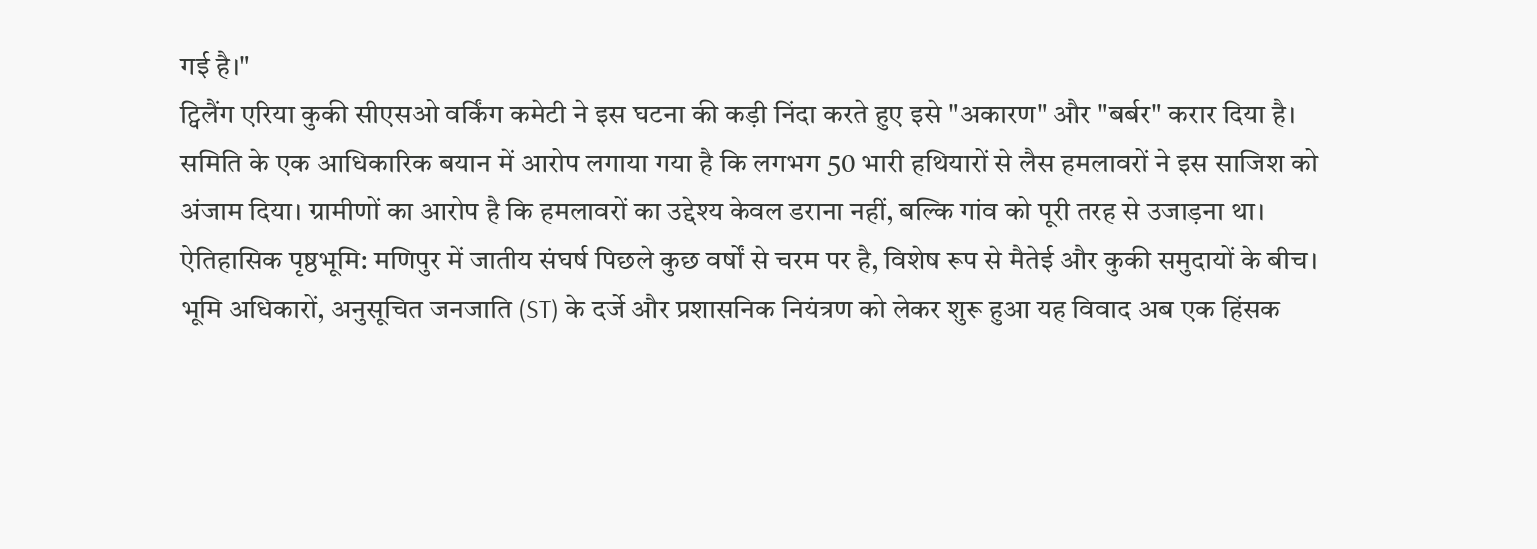गई है।"
ट्विलैंग एरिया कुकी सीएसओ वर्किंग कमेटी ने इस घटना की कड़ी निंदा करते हुए इसे "अकारण" और "बर्बर" करार दिया है। समिति के एक आधिकारिक बयान में आरोप लगाया गया है कि लगभग 50 भारी हथियारों से लैस हमलावरों ने इस साजिश को अंजाम दिया। ग्रामीणों का आरोप है कि हमलावरों का उद्देश्य केवल डराना नहीं, बल्कि गांव को पूरी तरह से उजाड़ना था।
ऐतिहासिक पृष्ठभूमि: मणिपुर में जातीय संघर्ष पिछले कुछ वर्षों से चरम पर है, विशेष रूप से मैतेई और कुकी समुदायों के बीच। भूमि अधिकारों, अनुसूचित जनजाति (ST) के दर्जे और प्रशासनिक नियंत्रण को लेकर शुरू हुआ यह विवाद अब एक हिंसक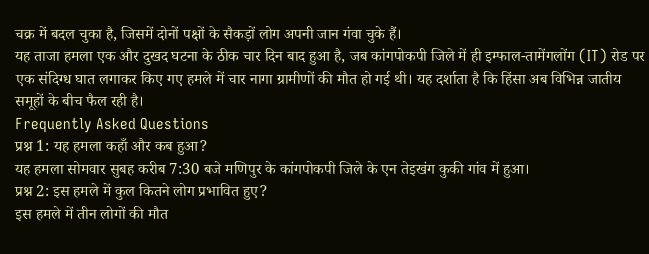चक्र में बदल चुका है, जिसमें दोनों पक्षों के सैकड़ों लोग अपनी जान गंवा चुके हैं।
यह ताजा हमला एक और दुखद घटना के ठीक चार दिन बाद हुआ है, जब कांगपोकपी जिले में ही इम्फाल-तामेंगलोंग (IT) रोड पर एक संदिग्ध घात लगाकर किए गए हमले में चार नागा ग्रामीणों की मौत हो गई थी। यह दर्शाता है कि हिंसा अब विभिन्न जातीय समूहों के बीच फैल रही है।
Frequently Asked Questions
प्रश्न 1: यह हमला कहाँ और कब हुआ?
यह हमला सोमवार सुबह करीब 7:30 बजे मणिपुर के कांगपोकपी जिले के एन तेइखंग कुकी गांव में हुआ।
प्रश्न 2: इस हमले में कुल कितने लोग प्रभावित हुए?
इस हमले में तीन लोगों की मौत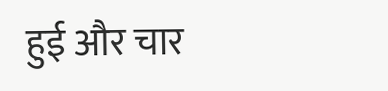हुई और चार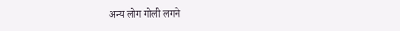अन्य लोग गोली लगने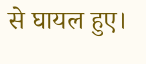से घायल हुए।